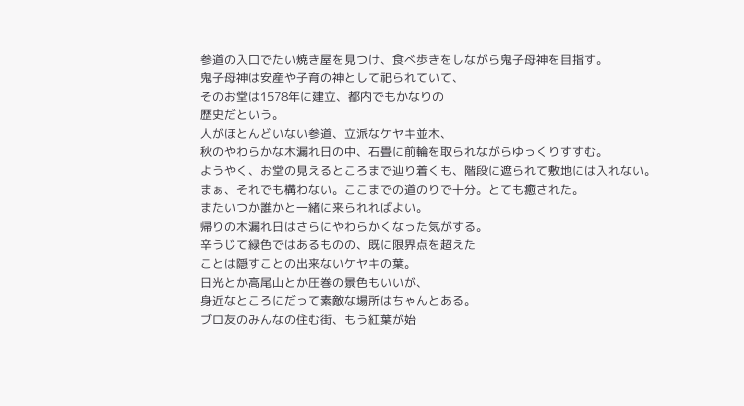参道の入口でたい焼き屋を見つけ、食べ歩きをしながら鬼子母神を目指す。
鬼子母神は安産や子育の神として祀られていて、
そのお堂は1578年に建立、都内でもかなりの
歴史だという。
人がほとんどいない参道、立派なケヤキ並木、
秋のやわらかな木漏れ日の中、石畳に前輪を取られながらゆっくりすすむ。
ようやく、お堂の見えるところまで辿り着くも、階段に遮られて敷地には入れない。
まぁ、それでも構わない。ここまでの道のりで十分。とても癒された。
またいつか誰かと一緒に来られればよい。
帰りの木漏れ日はさらにやわらかくなった気がする。
辛うじて緑色ではあるものの、既に限界点を超えた
ことは隠すことの出来ないケヤキの葉。
日光とか高尾山とか圧巻の景色もいいが、
身近なところにだって素敵な場所はちゃんとある。
ブロ友のみんなの住む街、もう紅葉が始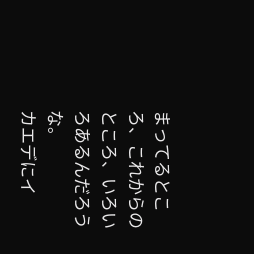まってるところ、これからのところ、いろいろあるんだろうな。
カエデにイ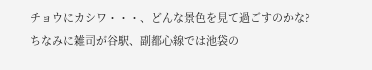チョウにカシワ・・・、どんな景色を見て過ごすのかな?
ちなみに雑司が谷駅、副都心線では池袋の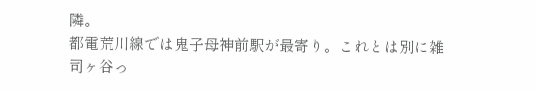隣。
都電荒川線では鬼子母神前駅が最寄り。これとは別に雑司ヶ谷っ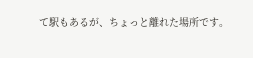て駅もあるが、ちょっと離れた場所です。